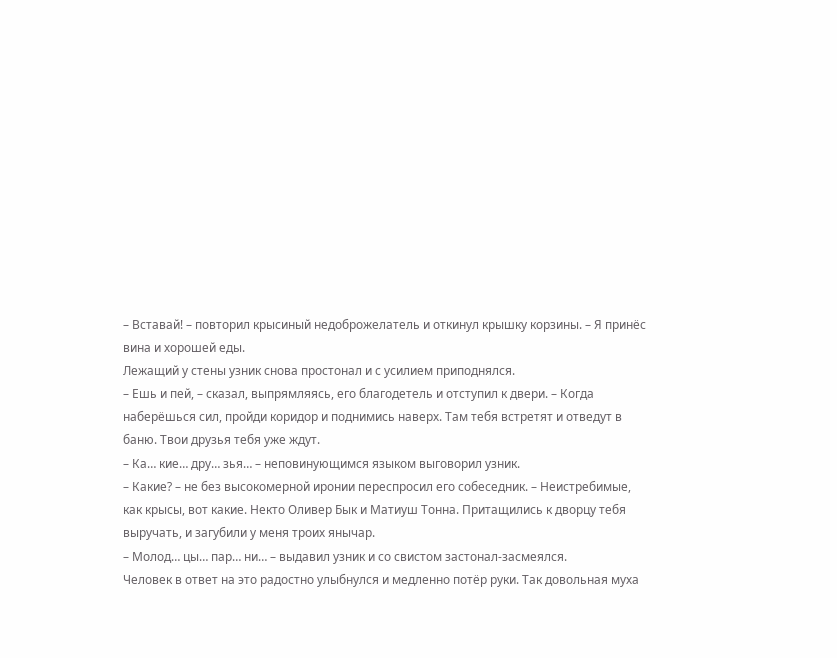– Вставай! – повторил крысиный недоброжелатель и откинул крышку корзины. – Я принёс вина и хорошей еды.
Лежащий у стены узник снова простонал и с усилием приподнялся.
– Ешь и пей, – сказал, выпрямляясь, его благодетель и отступил к двери. – Когда наберёшься сил, пройди коридор и поднимись наверх. Там тебя встретят и отведут в баню. Твои друзья тебя уже ждут.
– Ка… кие… дру… зья… – неповинующимся языком выговорил узник.
– Какие? – не без высокомерной иронии переспросил его собеседник. – Неистребимые, как крысы, вот какие. Некто Оливер Бык и Матиуш Тонна. Притащились к дворцу тебя выручать, и загубили у меня троих янычар.
– Молод… цы… пар… ни… – выдавил узник и со свистом застонал-засмеялся.
Человек в ответ на это радостно улыбнулся и медленно потёр руки. Так довольная муха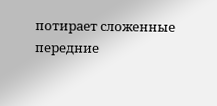потирает сложенные передние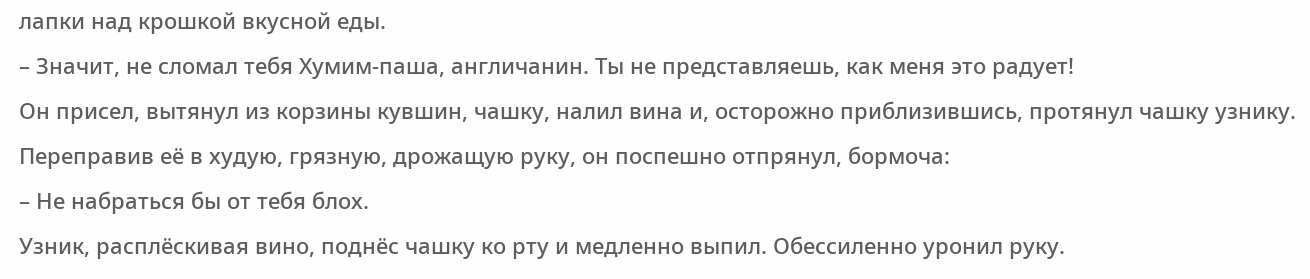лапки над крошкой вкусной еды.
– Значит, не сломал тебя Хумим-паша, англичанин. Ты не представляешь, как меня это радует!
Он присел, вытянул из корзины кувшин, чашку, налил вина и, осторожно приблизившись, протянул чашку узнику. Переправив её в худую, грязную, дрожащую руку, он поспешно отпрянул, бормоча:
– Не набраться бы от тебя блох.
Узник, расплёскивая вино, поднёс чашку ко рту и медленно выпил. Обессиленно уронил руку.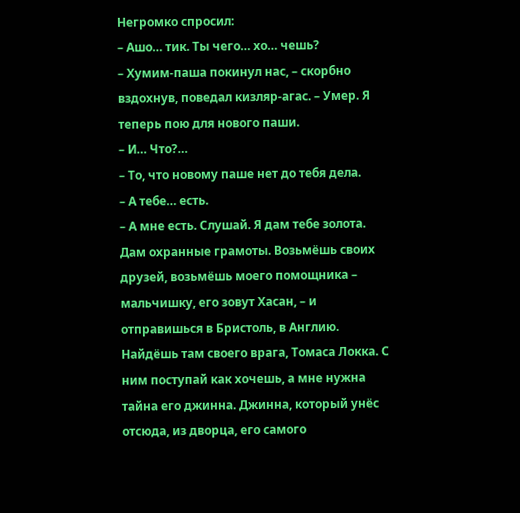Негромко спросил:
– Ашо… тик. Ты чего… хо… чешь?
– Хумим-паша покинул нас, – скорбно вздохнув, поведал кизляр-агас. – Умер. Я теперь пою для нового паши.
– И… Что?…
– То, что новому паше нет до тебя дела.
– А тебе… есть.
– А мне есть. Слушай. Я дам тебе золота. Дам охранные грамоты. Возьмёшь своих друзей, возьмёшь моего помощника – мальчишку, его зовут Хасан, – и отправишься в Бристоль, в Англию. Найдёшь там своего врага, Томаса Локка. С ним поступай как хочешь, а мне нужна тайна его джинна. Джинна, который унёс отсюда, из дворца, его самого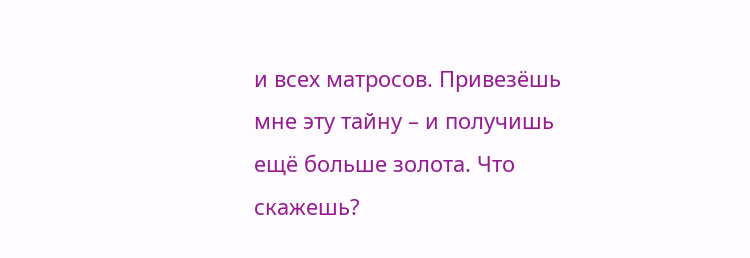и всех матросов. Привезёшь мне эту тайну – и получишь ещё больше золота. Что скажешь?